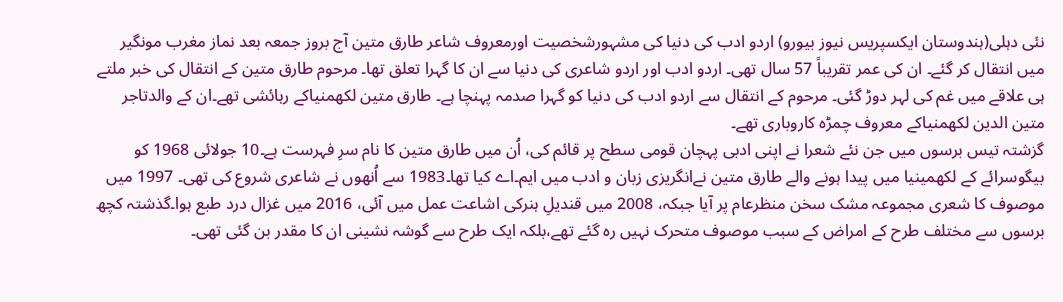نئی دہلی(ہندوستان ایکسپریس نیوز بیورو) اردو ادب کی دنیا کی مشہورشخصیت اورمعروف شاعر طارق متین آج بروز جمعہ بعد نماز مغرب مونگیر میں انتقال کر گئے۔ ان کی عمر تقریباً 57 سال تھی۔ اردو ادب اور اردو شاعری کی دنیا سے ان کا گہرا تعلق تھا۔ مرحوم طارق متین کے انتقال کی خبر ملتے ہی علاقے میں غم کی لہر دوڑ گئی۔ مرحوم کے انتقال سے اردو ادب کی دنیا کو گہرا صدمہ پہنچا ہے۔ طارق متین لکھمنیاکے رہائشی تھے۔ان کے والدتاجر متین الدین لکھمنیاکے معروف چمڑہ کاروباری تھے۔
گزشتہ تیس برسوں میں جن نئے شعرا نے اپنی ادبی پہچان قومی سطح پر قائم کی، اُن میں طارق متین کا نام سرِ فہرست ہے۔10 جولائی 1968 کو بیگوسرائے کے لکھمینیا میں پیدا ہونے والے طارق متین نےانگریزی زبان و ادب میں ایم۔اے کیا تھا۔1983 سے اُنھوں نے شاعری شروع کی تھی۔ 1997 میں موصوف کا شعری مجموعہ مشک سخن منظرعام پر آیا جبکہ، 2008 میں قندیلِ ہنرکی اشاعت عمل میں آئی، 2016 میں غزال درد طبع ہوا۔گذشتہ کچھ برسوں سے مختلف طرح کے امراض کے سبب موصوف متحرک نہیں رہ گئے تھے،بلکہ ایک طرح سے گوشہ نشینی ان کا مقدر بن گئی تھی۔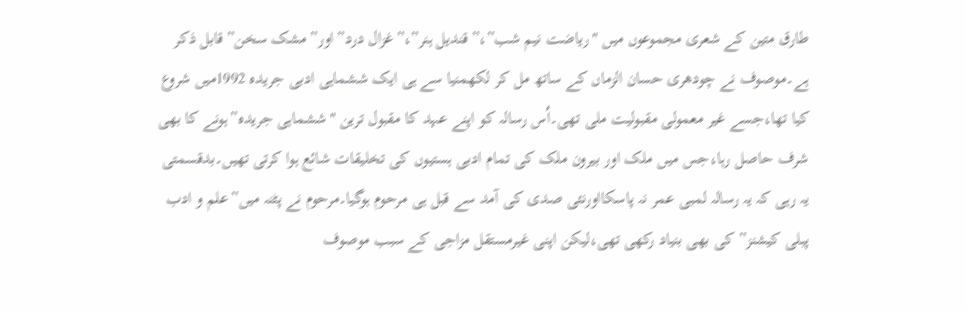طارق متین کے شعری مجموعوں میں "ریاضت نیم شب”،”قندیل ہنر”،”غزال درد”اور”مشک سخن”قابل ذکر ہے۔موصوف نے چودھری حسان الزماں کے ساتھ مل کر لکھمنیا سے ہی ایک ششماہی ادبی جریدہ 1992میں شروع کیا تھا،جسے غیر معمولی مقبولیت ملی تھی۔اُس رسالہ کو اپنے عہد کا مقبول ترین "ششماہی جریدہ”ہونے کا بھی شرف حاصل رہا،جس میں ملک اور بیرون ملک کی تمام ادبی ہستیوں کی تخلیقات شائع ہوا کرتی تھیں۔بدقسمتی یہ رہی کہ یہ رسالہ لمبی عمر نہ پاسکااورنئی صدی کی آمد سے قبل ہی مرحوم ہوگیا۔مرحوم نے پٹنہ میں”علم و ادب پبلی کیشنز” کی بھی بنیاد رکھی تھی،لیکن اپنی غیرمستقل مزاجی کے سبب موصوف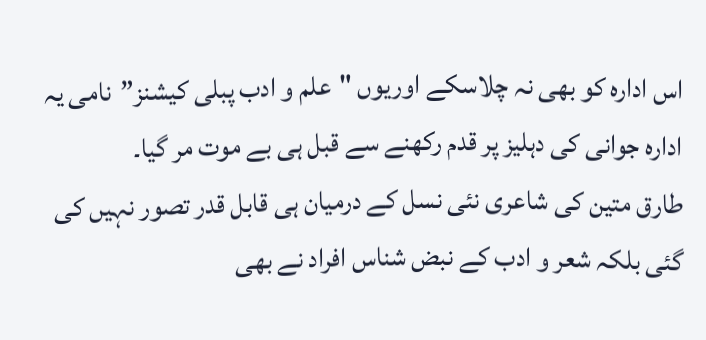اس ادارہ کو بھی نہ چلاسکے اوریوں "علم و ادب پبلی کیشنز”نامی یہ ادارہ جوانی کی دہلیز پر قدم رکھنے سے قبل ہی بے موت مر گیا۔
طارق متین کی شاعری نئی نسل کے درمیان ہی قابل قدر تصور نہیں کی گئی بلکہ شعر و ادب کے نبض شناس افراد نے بھی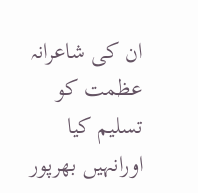ان کی شاعرانہ عظمت کو تسلیم کیا اورانہیں بھرپور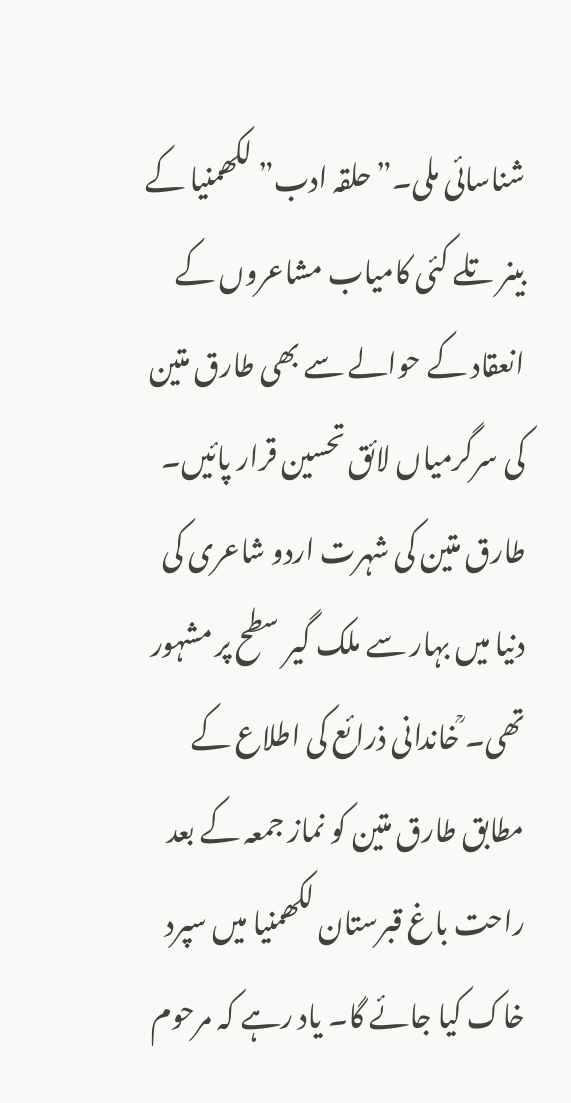شناسائی ملی۔”حلقہ ادب” لکھمنیا کے بینر تلے کئی کامیاب مشاعروں کے انعقاد کے حوالے سے بھی طارق متین کی سرگرمیاں لائق تحسین قرار پائیں۔
طارق متین کی شہرت اردو شاعری کی دنیا میں بہار سے ملک گیر سطح پر مشہور تھی۔ ؒخاندانی ذرائع کی اطلاع کے مطابق طارق متین کو نماز جمعہ کے بعد راحت باغ قبرستان لکھمنیا میں سپرد خاک کیا جائے گا۔ یاد رہے کہ مرحوم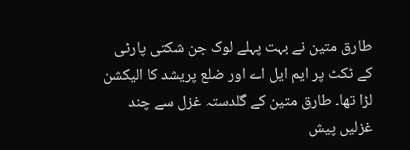طارق متین نے بہت پہلے لوک جن شکتی پارٹی کے ٹکٹ پر ایم ایل اے اور ضلع پریشد کا الیکشن لڑا تھا۔ طارق متین کے گلدستہ غزل سے چند غزلیں پیش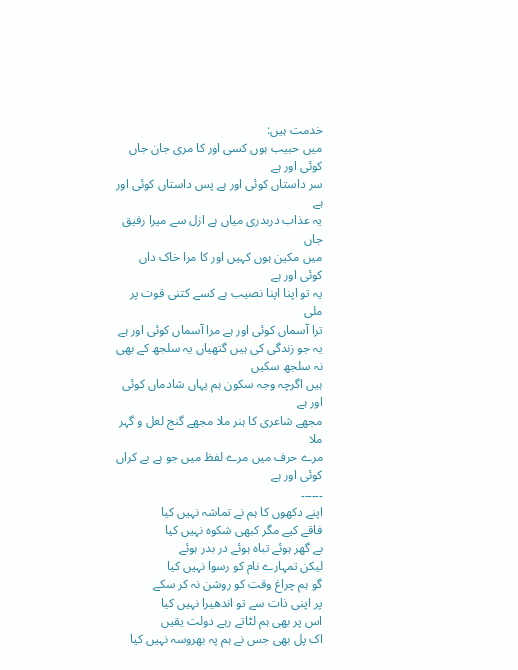خدمت ہیں:
میں حبیب ہوں کسی اور کا مری جان جاں کوئی اور ہے
سر داستاں کوئی اور ہے پس داستاں کوئی اور ہے
یہ عذاب دربدری میاں ہے ازل سے میرا رفیق جاں
میں مکین ہوں کہیں اور کا مرا خاک داں کوئی اور ہے
یہ تو اپنا اپنا نصیب ہے کسے کتنی قوت پر ملی
ترا آسماں کوئی اور ہے مرا آسماں کوئی اور ہے
یہ جو زندگی کی ہیں گتھیاں یہ سلجھ کے بھی نہ سلجھ سکیں
ہیں اگرچہ وجہ سکون ہم یہاں شادماں کوئی اور ہے
مجھے شاعری کا ہنر ملا مجھے گنج لعل و گہر ملا
مرے حرف میں مرے لفظ میں جو ہے بے کراں کوئی اور ہے
۔۔۔۔۔۔
اپنے دکھوں کا ہم نے تماشہ نہیں کیا
فاقے کیے مگر کبھی شکوہ نہیں کیا
بے گھر ہوئے تباہ ہوئے در بدر ہوئے
لیکن تمہارے نام کو رسوا نہیں کیا
گو ہم چراغ وقت کو روشن نہ کر سکے
پر اپنی ذات سے تو اندھیرا نہیں کیا
اس پر بھی ہم لٹاتے رہے دولت یقیں
اک پل بھی جس نے ہم پہ بھروسہ نہیں کیا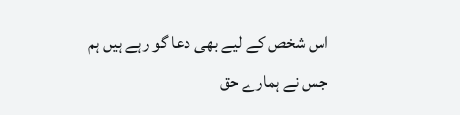اس شخص کے لیے بھی دعا گو رہے ہیں ہم
جس نے ہمارے حق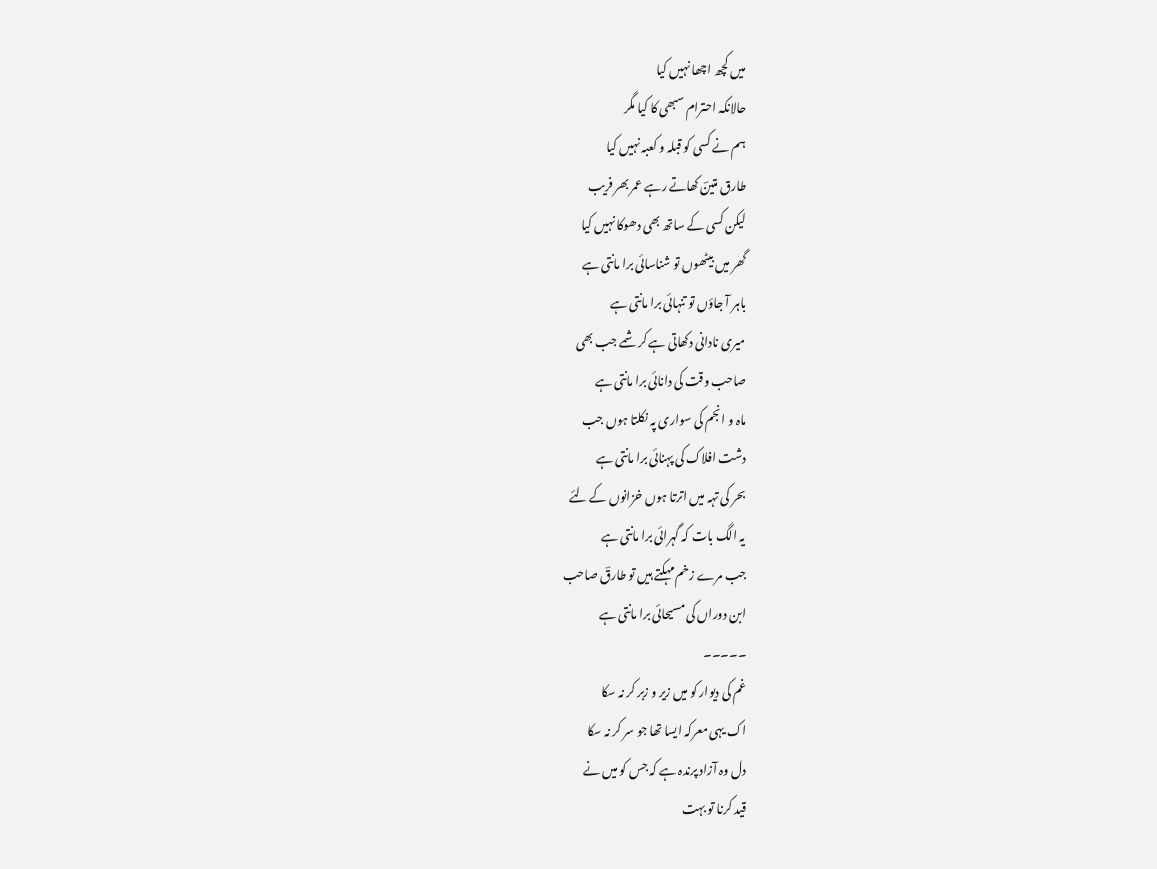میں کچھ اچھا نہیں کیا
حالانکہ احترام سبھی کا کیا مگر
ہم نے کسی کو قبلہ و کعبہ نہیں کیا
طارق متینؔ کھاتے رہے عمر بھر فریب
لیکن کسی کے ساتھ بھی دھوکا نہیں کیا
گھر میں بیٹھوں تو شناسائی برا مانتی ہے
باہر آ جاؤں تو تنہائی برا مانتی ہے
میری نادانی دکھاتی ہے کرشمے جب بھی
صاحب وقت کی دانائی برا مانتی ہے
ماہ و انجم کی سواری پہ نکلتا ہوں جب
دشت افلاک کی پہنائی برا مانتی ہے
بحر کی تہہ میں اترتا ہوں خزانوں کے لئے
یہ الگ بات کہ گہرائی برا مانتی ہے
جب مرے زخم مہکتے ہیں تو طارقؔ صاحب
ابن دوراں کی مسیحائی برا مانتی ہے
۔۔۔۔۔
غم کی دیوار کو میں زیر و زبر کر نہ سکا
اک یہی معرکہ ایسا تھا جو سر کر نہ سکا
دل وہ آزاد پرندہ ہے کہ جس کو میں نے
قید کرنا تو بہت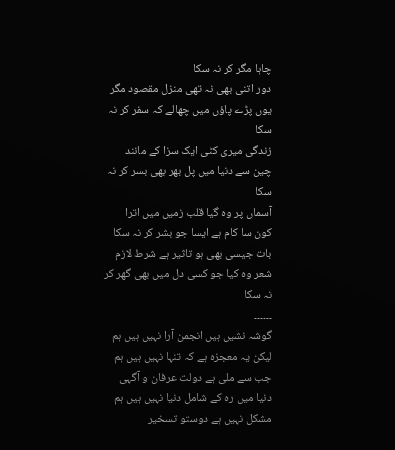چاہا مگر کر نہ سکا
دور اتنی بھی نہ تھی منزل مقصود مگر
یوں پڑے پاؤں میں چھالے کہ سفر کر نہ سکا
زندگی میری کٹی ایک سزا کے مانند
چین سے دنیا میں پل بھر بھی بسر کر نہ سکا
آسماں پر وہ گیا قلب زمیں میں اترا
کون سا کام ہے ایسا جو بشر کر نہ سکا
بات جیسی بھی ہو تاثیر ہے شرط لازم
شعر وہ کیا جو کسی دل میں بھی گھر کر نہ سکا
۔۔۔۔۔۔
گوشہ نشیں ہیں انجمن آرا نہیں ہیں ہم
لیکن یہ معجزہ ہے کہ تنہا نہیں ہیں ہم
جب سے ملی ہے دولت عرفان و آگہی
دنیا میں رہ کے شامل دنیا نہیں ہیں ہم
مشکل نہیں ہے دوستو تسخیر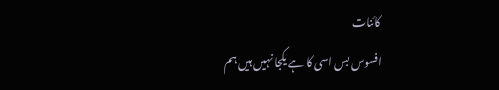کائنات
افسوس بس اسی کا ہے یکجا نہیں ہیں ہم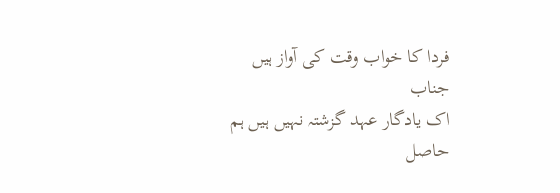فردا کا خواب وقت کی آواز ہیں جناب
اک یادگار عہد گزشتہ نہیں ہیں ہم
حاصل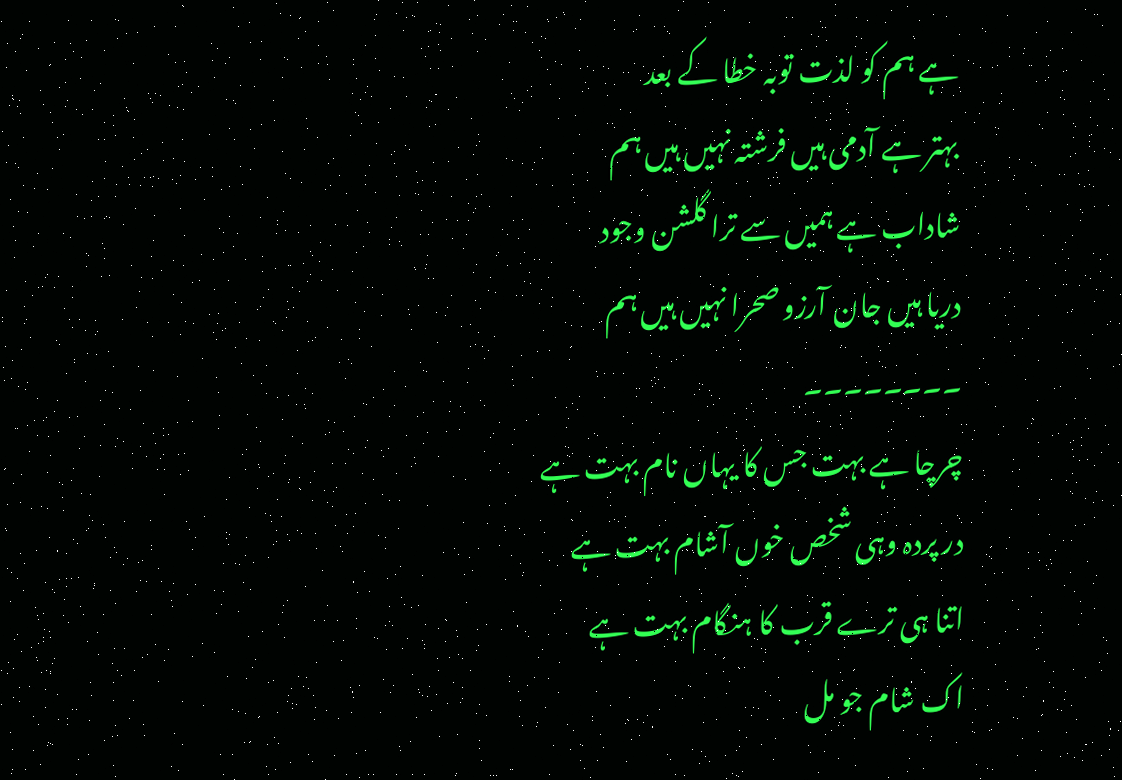ہے ہم کو لذت توبہ خطا کے بعد
بہتر ہے آدمی ہیں فرشتہ نہیں ہیں ہم
شاداب ہے ہمیں سے ترا گلشن وجود
دریا ہیں جان آرزو صحرا نہیں ہیں ہم
۔۔۔۔۔۔۔۔
چرچا ہے بہت جس کا یہاں نام بہت ہے
در پردہ وہی شخص خوں آشام بہت ہے
اتنا ہی ترے قرب کا ہنگام بہت ہے
اک شام جو مل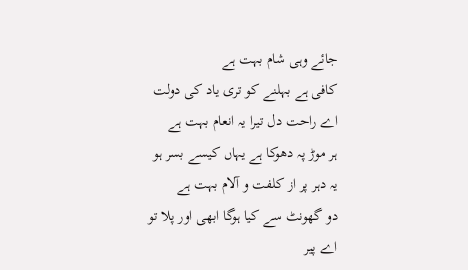جائے وہی شام بہت ہے
کافی ہے بہلنے کو تری یاد کی دولت
اے راحت دل تیرا یہ انعام بہت ہے
ہر موڑ پہ دھوکا ہے یہاں کیسے بسر ہو
یہ دہر پر از کلفت و آلام بہت ہے
دو گھونٹ سے کیا ہوگا ابھی اور پلا تو
اے پیر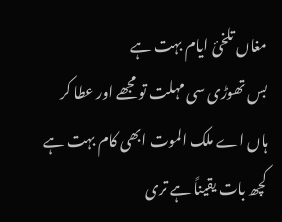مغاں تلخیٔ ایام بہت ہے
بس تھوڑی سی مہلت تو مجھے اور عطا کر
ہاں اے ملک الموت ابھی کام بہت ہے
کچھ بات یقیناً ہے تری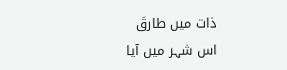ذات میں طارقؔ
اس شہر میں آیا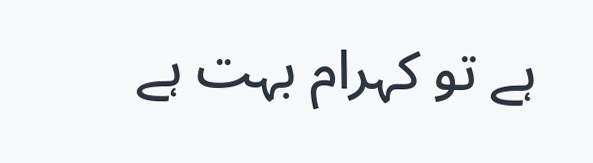ہے تو کہرام بہت ہے